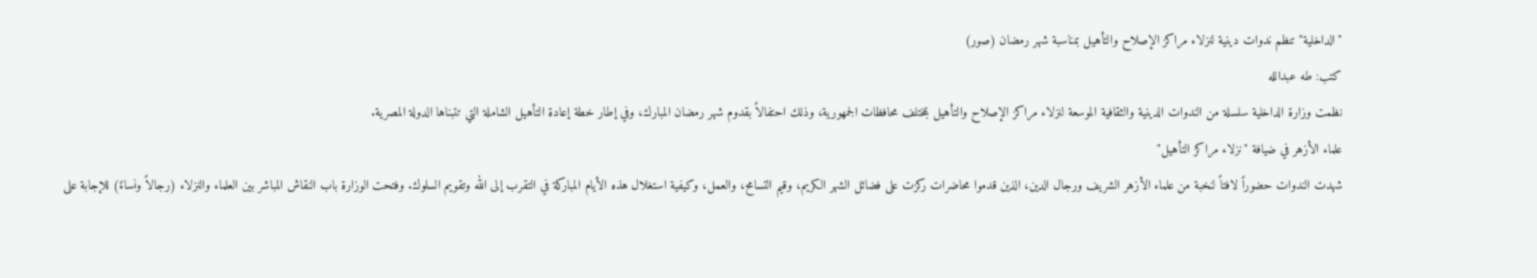"الداخلية" تنظم ندوات دينية لنزلاء مراكز الإصلاح والتأهيل بمناسبة شهر رمضان (صور)
كتب: طه عبدالله
نظمت وزارة الداخلية سلسلة من الندوات الدينية والثقافية الموسعة لنزلاء مراكز الإصلاح والتأهيل بمختلف محافظات الجمهورية، وذلك احتفالاً بقدوم شهر رمضان المبارك، وفي إطار خطة إعادة التأهيل الشاملة التي تتبناها الدولة المصرية.
علماء الأزهر في ضيافة "نزلاء مراكز التأهيل"
شهدت الندوات حضوراً لافتاً لنخبة من علماء الأزهر الشريف ورجال الدين، الذين قدموا محاضرات ركزت على فضائل الشهر الكريم، وقيم التسامح، والعمل، وكيفية استغلال هذه الأيام المباركة في التقرب إلى الله وتقويم السلوك. وفتحت الوزارة باب النقاش المباشر بين العلماء والنزلاء (رجالاً ونساءً) للإجابة على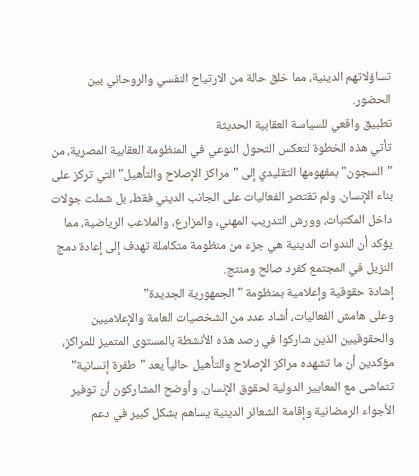تساؤلاتهم الدينية، مما خلق حالة من الارتياح النفسي والروحاني بين الحضور.
تطبيق واقعي للسياسة العقابية الحديثة
تأتي هذه الخطوة لتعكس التحول النوعي في المنظومة العقابية المصرية، من "السجون" بمفهومها التقليدي إلى "مراكز الإصلاح والتأهيل" التي تركز على بناء الإنسان. ولم تقتصر الفعاليات على الجانب الديني فقط، بل شملت جولات داخل المكتبات، وورش التدريب المهني، والمزارع، والملاعب الرياضية، مما يؤكد أن الندوات الدينية هي جزء من منظومة متكاملة تهدف إلى إعادة دمج النزيل في المجتمع كفرد صالح ومنتج.
إشادة حقوقية وإعلامية بمنظومة "الجمهورية الجديدة"
وعلى هامش الفعاليات، أشاد عدد من الشخصيات العامة والإعلاميين والحقوقيين الذين شاركوا في رصد هذه الأنشطة بالمستوى المتميز للمراكز، مؤكدين أن ما تشهده مراكز الإصلاح والتأهيل حالياً يعد "طفرة إنسانية" تتماشى مع المعايير الدولية لحقوق الإنسان. وأوضح المشاركون أن توفير الأجواء الرمضانية وإقامة الشعائر الدينية يساهم بشكل كبير في دعم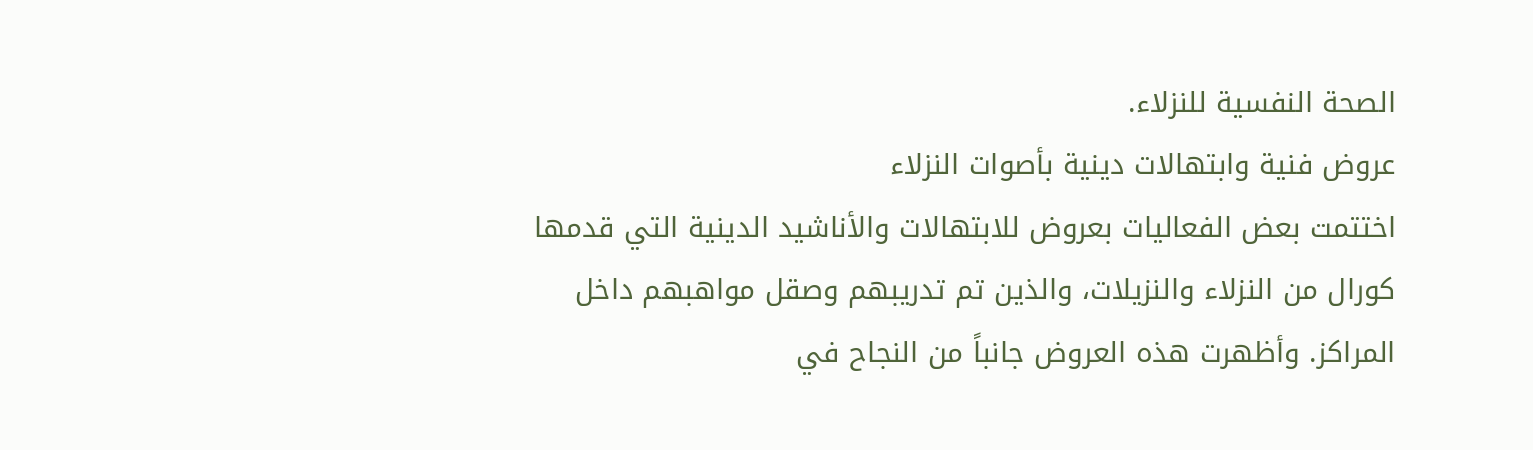الصحة النفسية للنزلاء.
عروض فنية وابتهالات دينية بأصوات النزلاء
اختتمت بعض الفعاليات بعروض للابتهالات والأناشيد الدينية التي قدمها كورال من النزلاء والنزيلات، والذين تم تدريبهم وصقل مواهبهم داخل المراكز. وأظهرت هذه العروض جانباً من النجاح في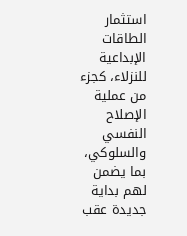استثمار الطاقات الإبداعية للنزلاء، كجزء من عملية الإصلاح النفسي والسلوكي، بما يضمن لهم بداية جديدة عقب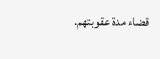قضاء مدة عقوبتهم.